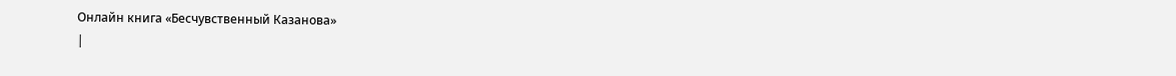Онлайн книга «Бесчувственный Казанова»
|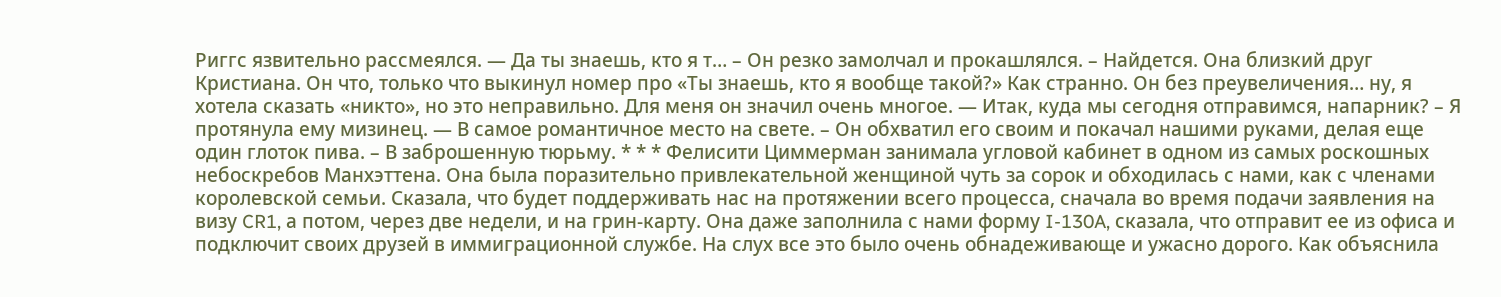Риггс язвительно рассмеялся. — Да ты знаешь, кто я т… – Он резко замолчал и прокашлялся. – Найдется. Она близкий друг Кристиана. Он что, только что выкинул номер про «Ты знаешь, кто я вообще такой?» Как странно. Он без преувеличения… ну, я хотела сказать «никто», но это неправильно. Для меня он значил очень многое. — Итак, куда мы сегодня отправимся, напарник? – Я протянула ему мизинец. — В самое романтичное место на свете. – Он обхватил его своим и покачал нашими руками, делая еще один глоток пива. – В заброшенную тюрьму. * * * Фелисити Циммерман занимала угловой кабинет в одном из самых роскошных небоскребов Манхэттена. Она была поразительно привлекательной женщиной чуть за сорок и обходилась с нами, как с членами королевской семьи. Сказала, что будет поддерживать нас на протяжении всего процесса, сначала во время подачи заявления на визу CR1, а потом, через две недели, и на грин-карту. Она даже заполнила с нами форму I-130A, сказала, что отправит ее из офиса и подключит своих друзей в иммиграционной службе. На слух все это было очень обнадеживающе и ужасно дорого. Как объяснила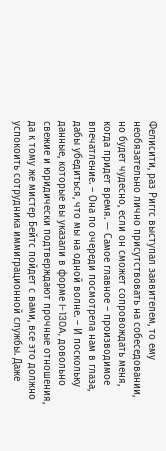Фелисити, раз Риггс выступал заявителем, то ему необязательно лично присутствовать на собеседовании, но будет чудесно, если он сможет сопровождать меня, когда придет время. — Самое главное – производимое впечатление. – Она по очереди посмотрела нам в глаза, дабы убедиться, что мы на одной волне. – И поскольку данные, которые вы указали в форме I-130A, довольно свежие и юридически подтверждают прочные отношения, да к тому же мистер Бейтс пойдет с вами, все это должно успокоить сотрудника иммиграционной службы. Даже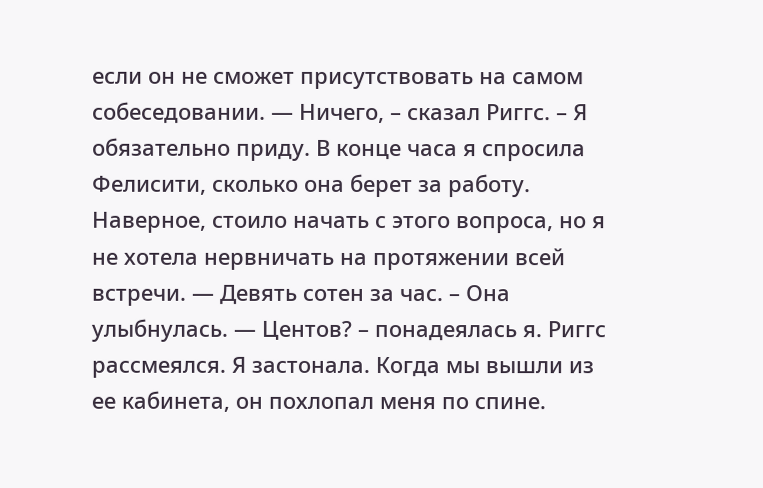если он не сможет присутствовать на самом собеседовании. — Ничего, – сказал Риггс. – Я обязательно приду. В конце часа я спросила Фелисити, сколько она берет за работу. Наверное, стоило начать с этого вопроса, но я не хотела нервничать на протяжении всей встречи. — Девять сотен за час. – Она улыбнулась. — Центов? – понадеялась я. Риггс рассмеялся. Я застонала. Когда мы вышли из ее кабинета, он похлопал меня по спине.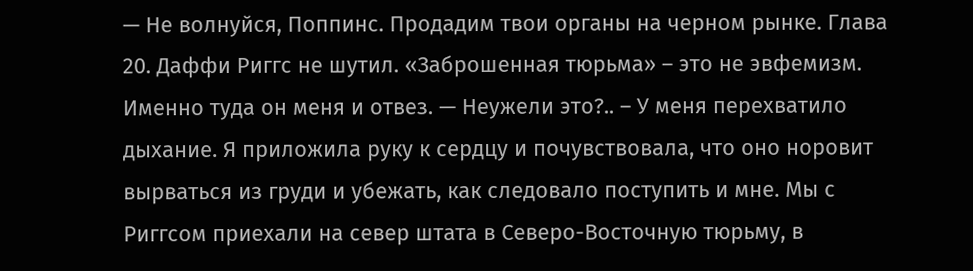— Не волнуйся, Поппинс. Продадим твои органы на черном рынке. Глава 20. Даффи Риггс не шутил. «Заброшенная тюрьма» – это не эвфемизм. Именно туда он меня и отвез. — Неужели это?.. – У меня перехватило дыхание. Я приложила руку к сердцу и почувствовала, что оно норовит вырваться из груди и убежать, как следовало поступить и мне. Мы с Риггсом приехали на север штата в Северо-Восточную тюрьму, в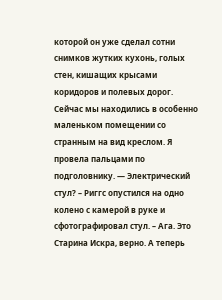которой он уже сделал сотни снимков жутких кухонь, голых стен, кишащих крысами коридоров и полевых дорог. Сейчас мы находились в особенно маленьком помещении со странным на вид креслом. Я провела пальцами по подголовнику. — Электрический стул? – Риггс опустился на одно колено с камерой в руке и сфотографировал стул. – Ага. Это Старина Искра, верно. А теперь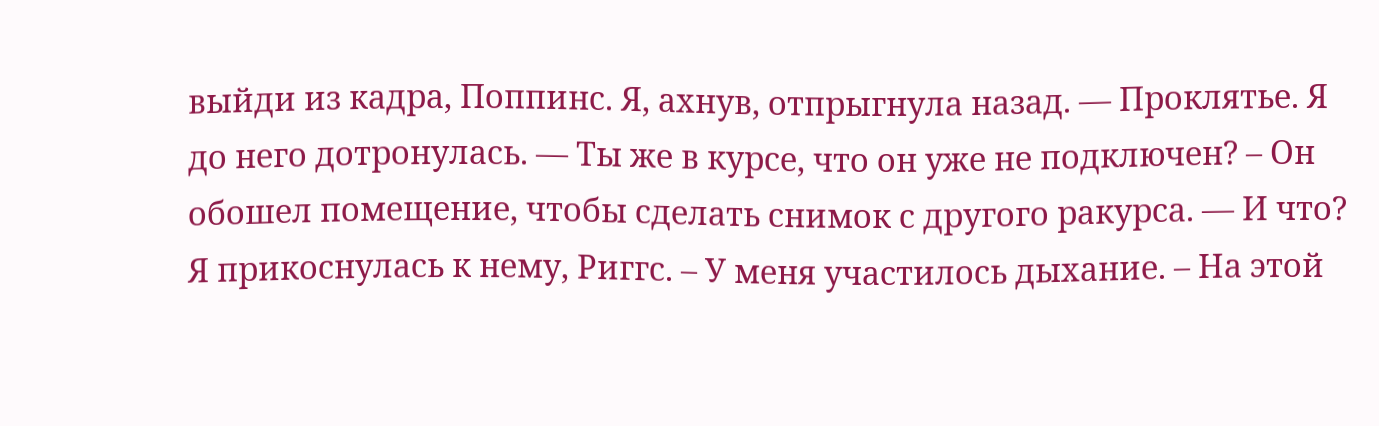выйди из кадра, Поппинс. Я, ахнув, отпрыгнула назад. — Проклятье. Я до него дотронулась. — Ты же в курсе, что он уже не подключен? – Он обошел помещение, чтобы сделать снимок с другого ракурса. — И что? Я прикоснулась к нему, Риггс. – У меня участилось дыхание. – На этой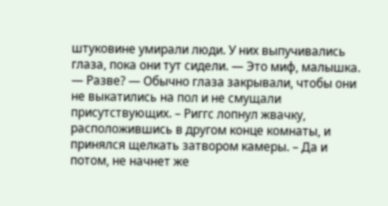штуковине умирали люди. У них выпучивались глаза, пока они тут сидели. — Это миф, малышка. — Разве? — Обычно глаза закрывали, чтобы они не выкатились на пол и не смущали присутствующих. – Риггс лопнул жвачку, расположившись в другом конце комнаты, и принялся щелкать затвором камеры. – Да и потом, не начнет же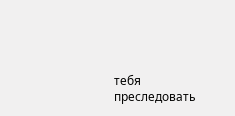тебя преследовать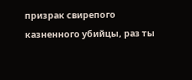призрак свирепого казненного убийцы, раз ты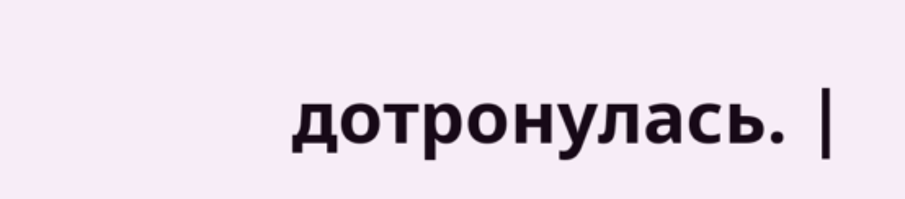дотронулась. |